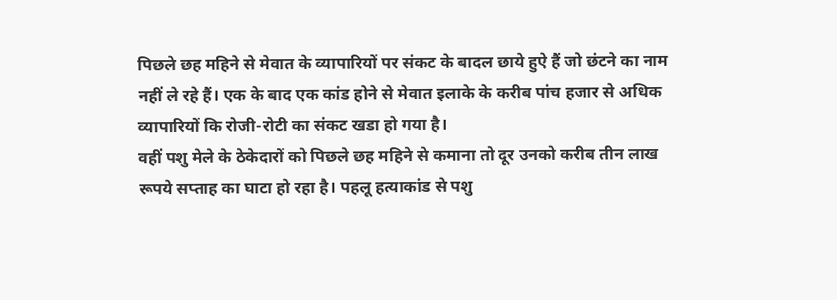पिछले छह महिने से मेवात के व्यापारियों पर संकट के बादल छाये हुऐ हैं जो छंटने का नाम नहीं ले रहे हैं। एक के बाद एक कांड होने से मेवात इलाके के करीब पांच हजार से अधिक व्यापारियों कि रोजी-रोटी का संकट खडा हो गया है।
वहीं पशु मेले के ठेकेदारों को पिछले छह महिने से कमाना तो दूर उनको करीब तीन लाख रूपये सप्ताह का घाटा हो रहा है। पहलू हत्याकांड से पशु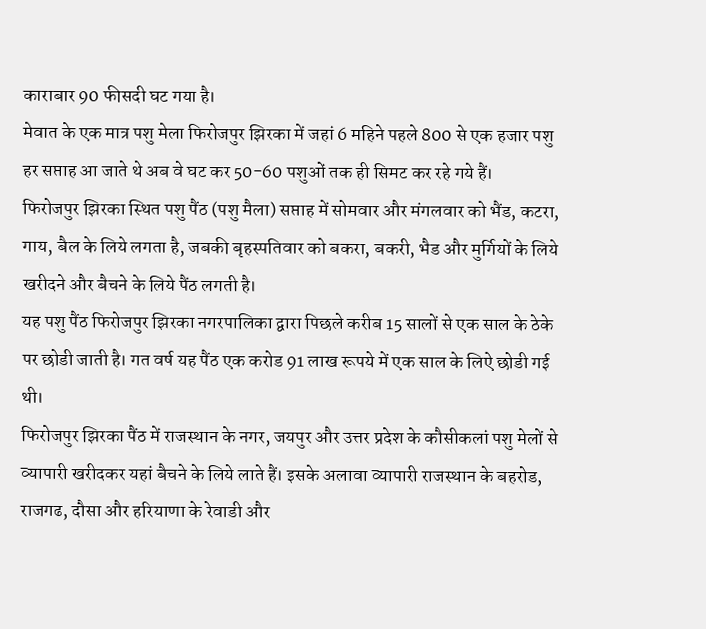काराबार 90 फीसदी घट गया है।
मेवात के एक मात्र पशु मेला फिरोजपुर झिरका में जहां 6 महिने पहले 800 से एक हजार पशु हर सप्ताह आ जाते थे अब वे घट कर 50-60 पशुओं तक ही सिमट कर रहे गये हैं।
फिरोजपुर झिरका स्थित पशु पैंठ (पशु मैला) सप्ताह में सोमवार और मंगलवार को भैंड, कटरा, गाय, बैल के लिये लगता है, जबकी बृहस्पतिवार को बकरा, बकरी, भैड और मुर्गियों के लिये खरीदने और बैचने के लिये पैंठ लगती है।
यह पशु पैंठ फिरोजपुर झिरका नगरपालिका द्वारा पिछले करीब 15 सालों से एक साल के ठेके पर छोडी जाती है। गत वर्ष यह पैंठ एक करोड 91 लाख रूपये में एक साल के लिऐ छोडी गई थी।
फिरोजपुर झिरका पैंठ में राजस्थान के नगर, जयपुर और उत्तर प्रदेश के कौसीकलां पशु मेलों से व्यापारी खरीदकर यहां बैचने के लिये लाते हैं। इसके अलावा व्यापारी राजस्थान के बहरोड, राजगढ, दौसा और हरियाणा के रेवाडी और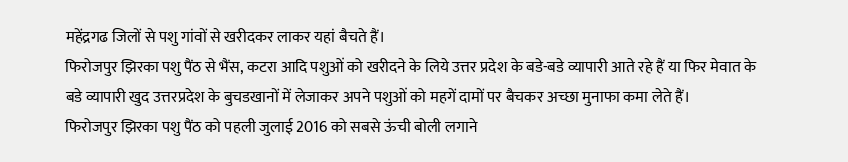महेंद्रगढ जिलों से पशु गांवों से खरीदकर लाकर यहां बैचते हैं।
फिरोजपुर झिरका पशु पैंठ से भैंस, कटरा आदि पशुओं को खरीदने के लिये उत्तर प्रदेश के बडे-बडे व्यापारी आते रहे हैं या फिर मेवात के बडे व्यापारी खुद उत्तरप्रदेश के बुचडखानों में लेजाकर अपने पशुओं को महगें दामों पर बैचकर अच्छा मुनाफा कमा लेते हैं।
फिरोजपुर झिरका पशु पैंठ को पहली जुलाई 2016 को सबसे ऊंची बोली लगाने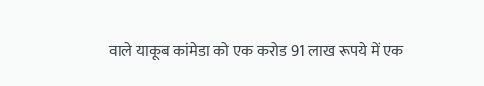वाले याकूब कांमेडा को एक करोड 91 लाख रूपये में एक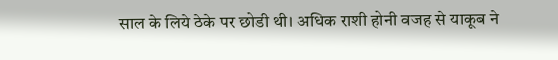साल के लिये ठेके पर छोडी थी। अधिक राशी होनी वजह से याकूब ने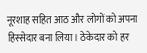नूरशाह सहित आठ और लोगों को अपना हिस्सेदार बना लिया। ठेकेदार को हर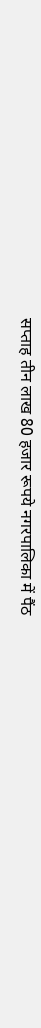सप्ताह तीन लाख 80 हजार रूपये नगरपालिका में पैंठ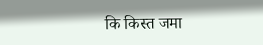कि किस्त जमा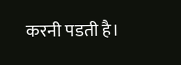करनी पडती है।